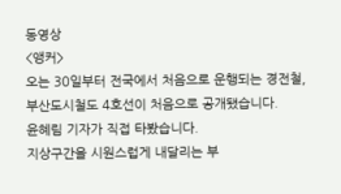동영상
<앵커>
오는 30일부터 전국에서 처음으로 운행되는 경전철, 부산도시철도 4호선이 처음으로 공개됐습니다.
윤혜림 기자가 직접 타봤습니다.
지상구간을 시원스럽게 내달리는 부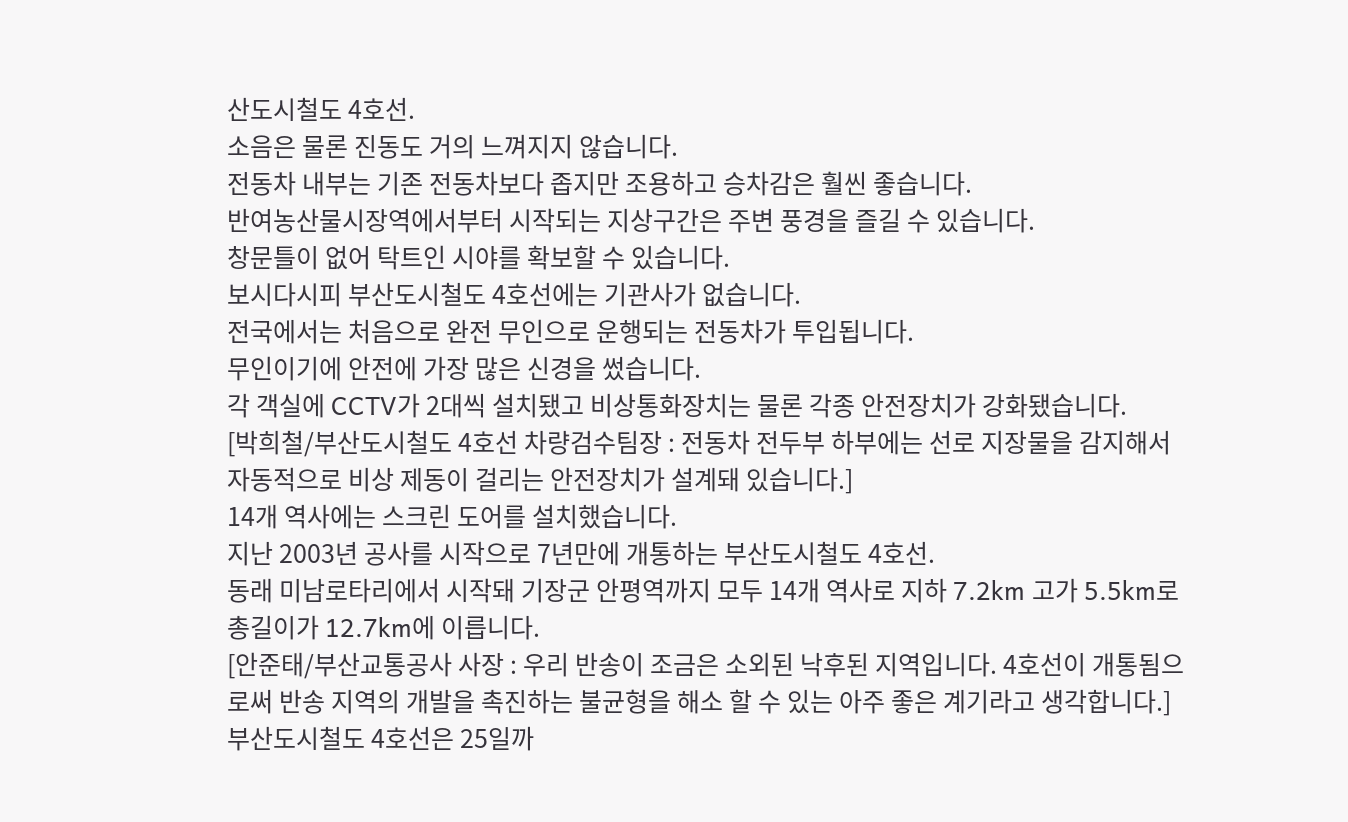산도시철도 4호선.
소음은 물론 진동도 거의 느껴지지 않습니다.
전동차 내부는 기존 전동차보다 좁지만 조용하고 승차감은 훨씬 좋습니다.
반여농산물시장역에서부터 시작되는 지상구간은 주변 풍경을 즐길 수 있습니다.
창문틀이 없어 탁트인 시야를 확보할 수 있습니다.
보시다시피 부산도시철도 4호선에는 기관사가 없습니다.
전국에서는 처음으로 완전 무인으로 운행되는 전동차가 투입됩니다.
무인이기에 안전에 가장 많은 신경을 썼습니다.
각 객실에 CCTV가 2대씩 설치됐고 비상통화장치는 물론 각종 안전장치가 강화됐습니다.
[박희철/부산도시철도 4호선 차량검수팀장 : 전동차 전두부 하부에는 선로 지장물을 감지해서 자동적으로 비상 제동이 걸리는 안전장치가 설계돼 있습니다.]
14개 역사에는 스크린 도어를 설치했습니다.
지난 2003년 공사를 시작으로 7년만에 개통하는 부산도시철도 4호선.
동래 미남로타리에서 시작돼 기장군 안평역까지 모두 14개 역사로 지하 7.2km 고가 5.5km로 총길이가 12.7km에 이릅니다.
[안준태/부산교통공사 사장 : 우리 반송이 조금은 소외된 낙후된 지역입니다. 4호선이 개통됨으로써 반송 지역의 개발을 촉진하는 불균형을 해소 할 수 있는 아주 좋은 계기라고 생각합니다.]
부산도시철도 4호선은 25일까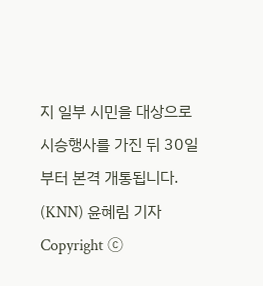지 일부 시민을 대상으로 시승행사를 가진 뒤 30일부터 본격 개통됩니다.
(KNN) 윤혜림 기자
Copyright Ⓒ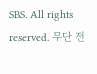SBS. All rights reserved. 무단 전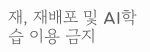재, 재배포 및 AI학습 이용 금지